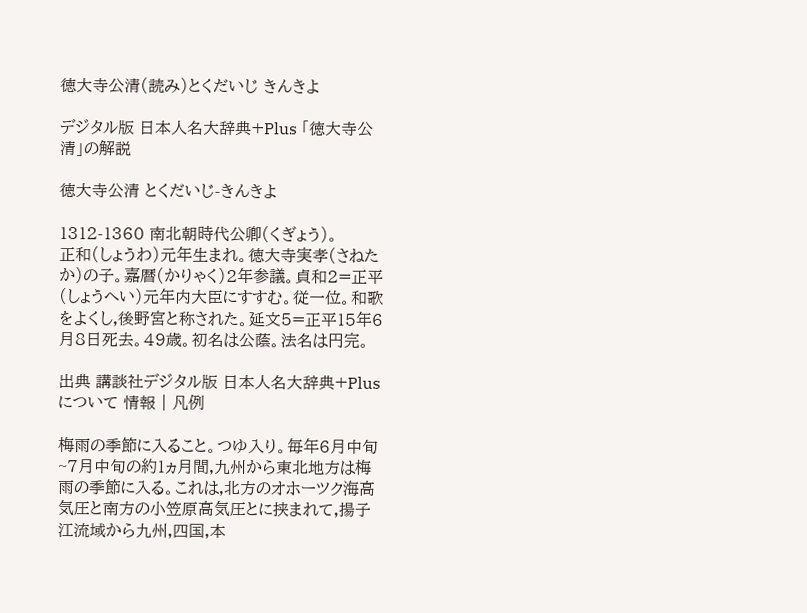徳大寺公清(読み)とくだいじ きんきよ

デジタル版 日本人名大辞典+Plus 「徳大寺公清」の解説

徳大寺公清 とくだいじ-きんきよ

1312-1360 南北朝時代公卿(くぎょう)。
正和(しょうわ)元年生まれ。徳大寺実孝(さねたか)の子。嘉暦(かりゃく)2年参議。貞和2=正平(しょうへい)元年内大臣にすすむ。従一位。和歌をよくし,後野宮と称された。延文5=正平15年6月8日死去。49歳。初名は公蔭。法名は円完。

出典 講談社デジタル版 日本人名大辞典+Plusについて 情報 | 凡例

梅雨の季節に入ること。つゆ入り。毎年6月中旬~7月中旬の約1ヵ月間,九州から東北地方は梅雨の季節に入る。これは,北方のオホーツク海高気圧と南方の小笠原高気圧とに挟まれて,揚子江流域から九州,四国,本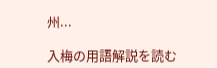州...

入梅の用語解説を読む